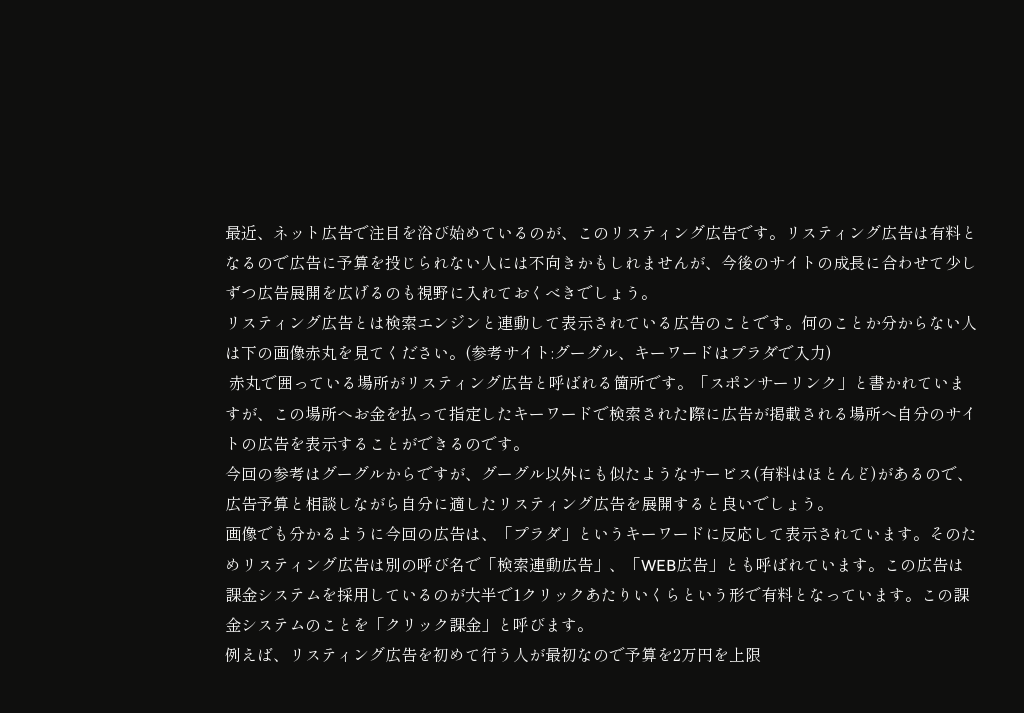最近、ネット広告で注目を浴び始めているのが、このリスティング広告です。リスティング広告は有料となるので広告に予算を投じられない人には不向きかもしれませんが、今後のサイトの成長に合わせて少しずつ広告展開を広げるのも視野に入れておくべきでしょう。
リスティング広告とは検索エンジンと連動して表示されている広告のことです。何のことか分からない人は下の画像赤丸を見てください。(参考サイト:グーグル、キーワードはプラダで入力)
 赤丸で囲っている場所がリスティング広告と呼ばれる箇所です。「スポンサーリンク」と書かれていますが、この場所へお金を払って指定したキーワードで検索された際に広告が掲載される場所へ自分のサイトの広告を表示することができるのです。
今回の参考はグーグルからですが、グーグル以外にも似たようなサービス(有料はほとんど)があるので、広告予算と相談しながら自分に適したリスティング広告を展開すると良いでしょう。
画像でも分かるように今回の広告は、「プラダ」というキーワードに反応して表示されています。そのためリスティング広告は別の呼び名で「検索連動広告」、「WEB広告」とも呼ばれています。この広告は課金システムを採用しているのが大半で1クリックあたりいくらという形で有料となっています。この課金システムのことを「クリック課金」と呼びます。
例えば、リスティング広告を初めて行う人が最初なので予算を2万円を上限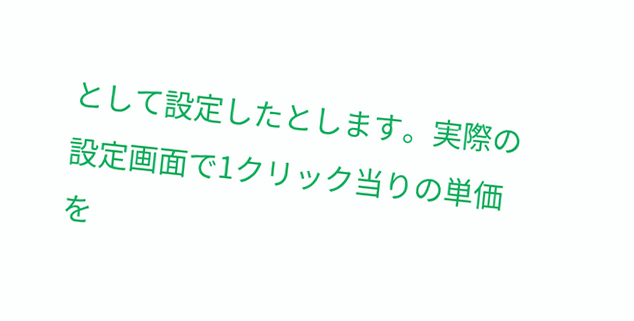として設定したとします。実際の設定画面で1クリック当りの単価を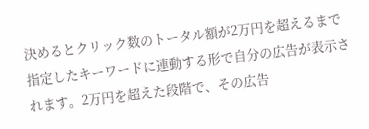決めるとクリック数のトータル額が2万円を超えるまで指定したキーワードに連動する形で自分の広告が表示されます。2万円を超えた段階で、その広告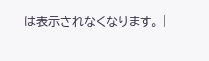は表示されなくなります。 |